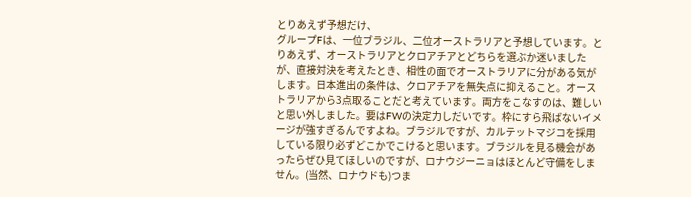とりあえず予想だけ、
グループFは、一位ブラジル、二位オーストラリアと予想しています。とりあえず、オーストラリアとクロアチアとどちらを選ぶか迷いましたが、直接対決を考えたとき、相性の面でオーストラリアに分がある気がします。日本進出の条件は、クロアチアを無失点に抑えること。オーストラリアから3点取ることだと考えています。両方をこなすのは、難しいと思い外しました。要はFWの決定力しだいです。枠にすら飛ばないイメージが強すぎるんですよね。ブラジルですが、カルテットマジコを採用している限り必ずどこかでこけると思います。ブラジルを見る機会があったらぜひ見てほしいのですが、ロナウジーニョはほとんど守備をしません。(当然、ロナウドも)つま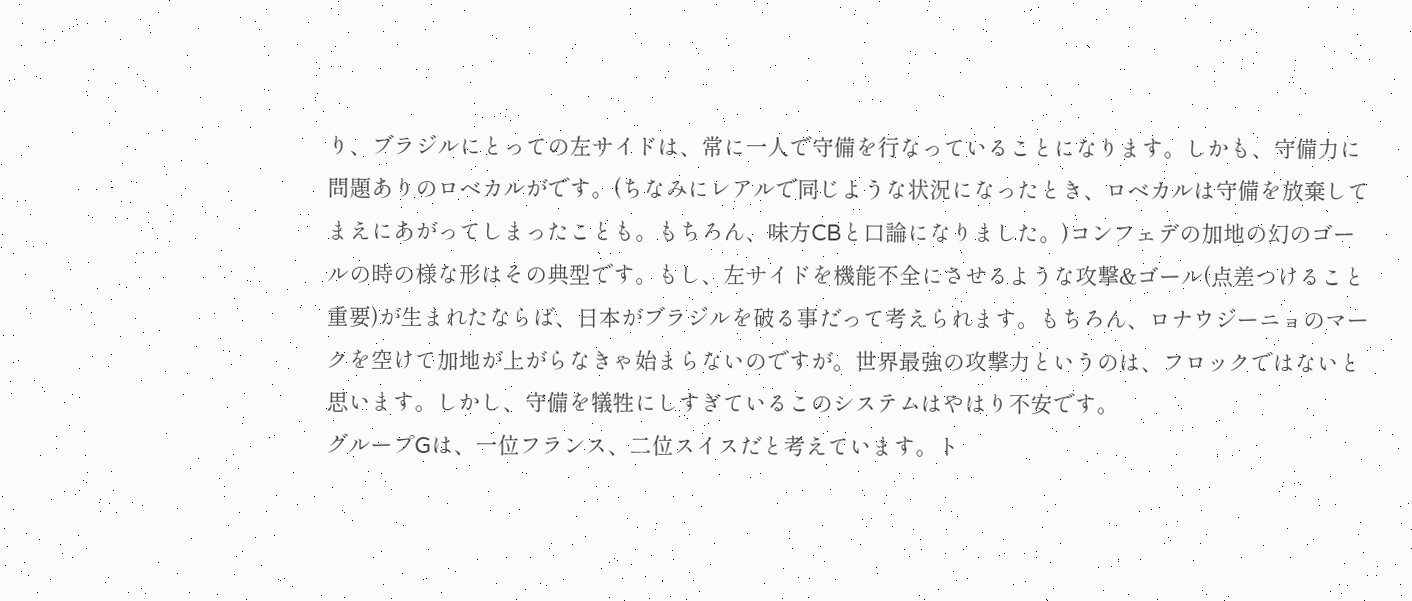り、ブラジルにとっての左サイドは、常に一人で守備を行なっていることになります。しかも、守備力に問題ありのロベカルがです。(ちなみにレアルで同じような状況になったとき、ロベカルは守備を放棄してまえにあがってしまったことも。もちろん、味方CBと口論になりました。)コンフェデの加地の幻のゴールの時の様な形はその典型です。もし、左サイドを機能不全にさせるような攻撃&ゴール(点差つけること重要)が生まれたならば、日本がブラジルを破る事だって考えられます。もちろん、ロナウジーニョのマークを空けて加地が上がらなきゃ始まらないのですが。世界最強の攻撃力というのは、フロックではないと思います。しかし、守備を犠牲にしすぎているこのシステムはやはり不安です。
グループGは、一位フランス、二位スイスだと考えています。ト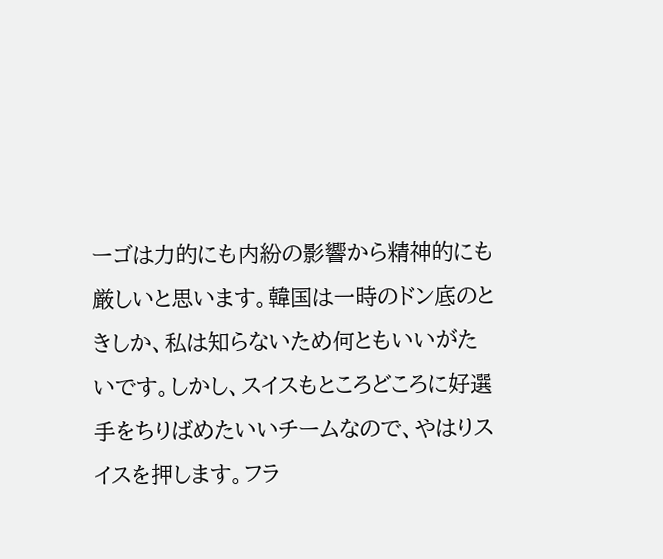ーゴは力的にも内紛の影響から精神的にも厳しいと思います。韓国は一時のドン底のときしか、私は知らないため何ともいいがたいです。しかし、スイスもところどころに好選手をちりばめたいいチームなので、やはりスイスを押します。フラ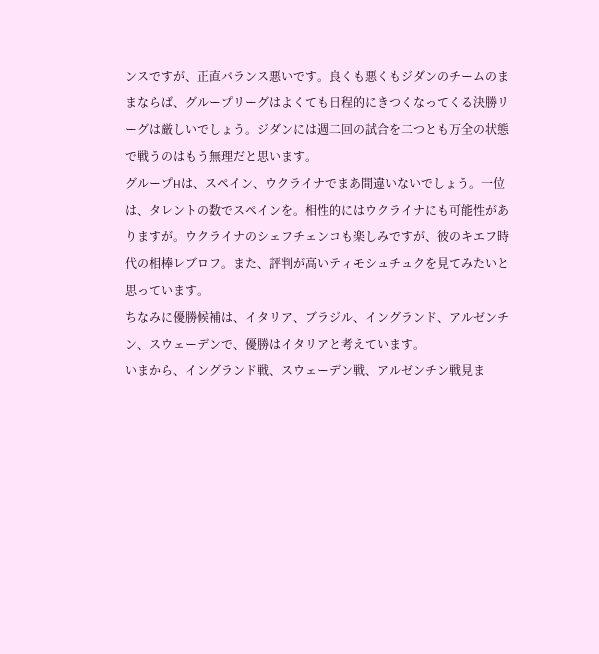ンスですが、正直バランス悪いです。良くも悪くもジダンのチームのままならば、グループリーグはよくても日程的にきつくなってくる決勝リーグは厳しいでしょう。ジダンには週二回の試合を二つとも万全の状態で戦うのはもう無理だと思います。
グループHは、スペイン、ウクライナでまあ間違いないでしょう。一位は、タレントの数でスペインを。相性的にはウクライナにも可能性がありますが。ウクライナのシェフチェンコも楽しみですが、彼のキエフ時代の相棒レブロフ。また、評判が高いティモシュチュクを見てみたいと思っています。
ちなみに優勝候補は、イタリア、ブラジル、イングランド、アルゼンチン、スウェーデンで、優勝はイタリアと考えています。
いまから、イングランド戦、スウェーデン戦、アルゼンチン戦見ま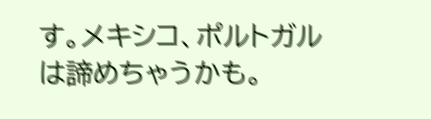す。メキシコ、ポルトガルは諦めちゃうかも。